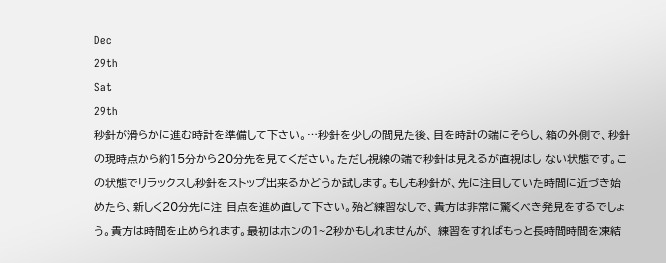Dec
29th
Sat
29th
秒針が滑らかに進む時計を準備して下さい。…秒針を少しの間見た後、目を時計の端にそらし、箱の外側で、秒針の現時点から約15分から20分先を見てください。ただし視線の端で秒針は見えるが直視はし ない状態です。この状態でリラックスし秒針をストップ出来るかどうか試します。もしも秒針が、先に注目していた時間に近づき始めたら、新しく20分先に注 目点を進め直して下さい。殆ど練習なしで、貴方は非常に驚くべき発見をするでしょう。貴方は時間を止められます。最初はホンの1~2秒かもしれませんが、 練習をすればもっと長時間時間を凍結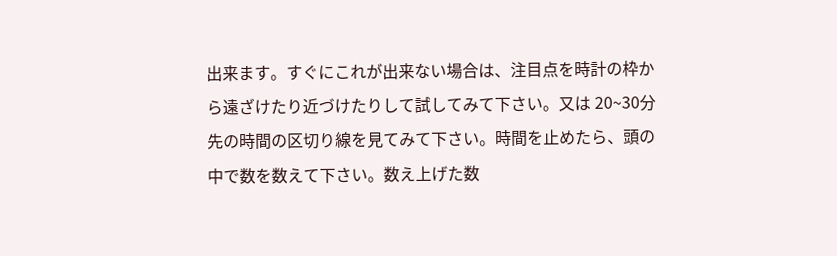出来ます。すぐにこれが出来ない場合は、注目点を時計の枠から遠ざけたり近づけたりして試してみて下さい。又は 20~30分先の時間の区切り線を見てみて下さい。時間を止めたら、頭の中で数を数えて下さい。数え上げた数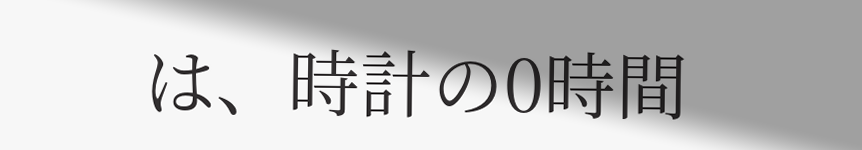は、時計の0時間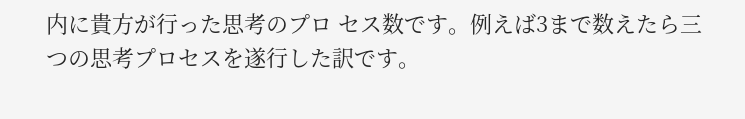内に貴方が行った思考のプロ セス数です。例えば3まで数えたら三つの思考プロセスを遂行した訳です。